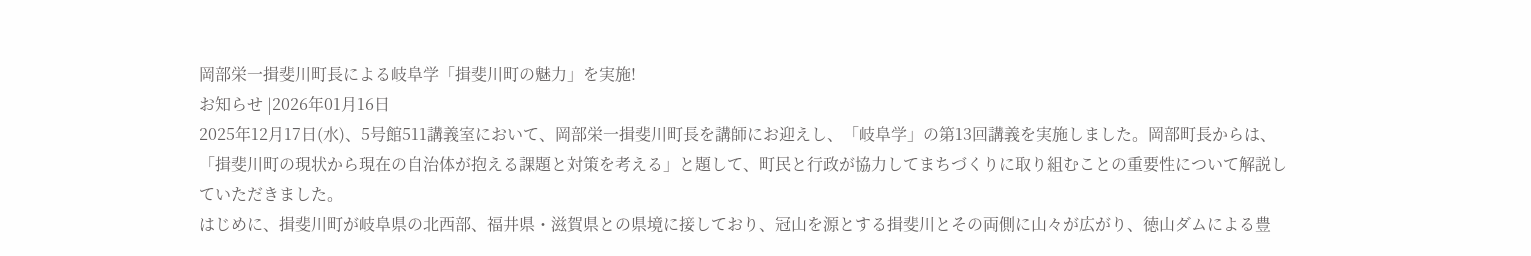岡部栄一揖斐川町長による岐阜学「揖斐川町の魅力」を実施!
お知らせ |2026年01月16日
2025年12月17日(水)、5号館511講義室において、岡部栄一揖斐川町長を講師にお迎えし、「岐阜学」の第13回講義を実施しました。岡部町長からは、「揖斐川町の現状から現在の自治体が抱える課題と対策を考える」と題して、町民と行政が協力してまちづくりに取り組むことの重要性について解説していただきました。
はじめに、揖斐川町が岐阜県の北西部、福井県・滋賀県との県境に接しており、冠山を源とする揖斐川とその両側に山々が広がり、徳山ダムによる豊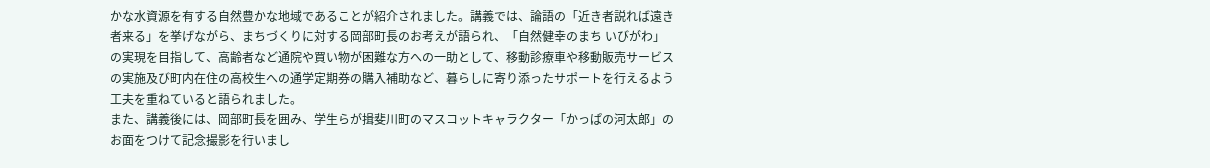かな水資源を有する自然豊かな地域であることが紹介されました。講義では、論語の「近き者説れば遠き者来る」を挙げながら、まちづくりに対する岡部町長のお考えが語られ、「自然健幸のまち いびがわ」の実現を目指して、高齢者など通院や買い物が困難な方への一助として、移動診療車や移動販売サービスの実施及び町内在住の高校生への通学定期券の購入補助など、暮らしに寄り添ったサポートを行えるよう工夫を重ねていると語られました。
また、講義後には、岡部町長を囲み、学生らが揖斐川町のマスコットキャラクター「かっぱの河太郎」のお面をつけて記念撮影を行いまし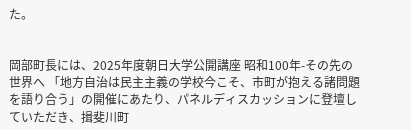た。


岡部町長には、2025年度朝日大学公開講座 昭和100年-その先の世界へ 「地方自治は民主主義の学校今こそ、市町が抱える諸問題を語り合う」の開催にあたり、パネルディスカッションに登壇していただき、揖斐川町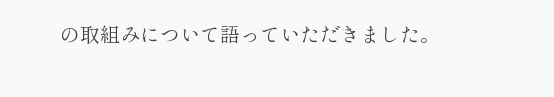の取組みについて語っていただきました。